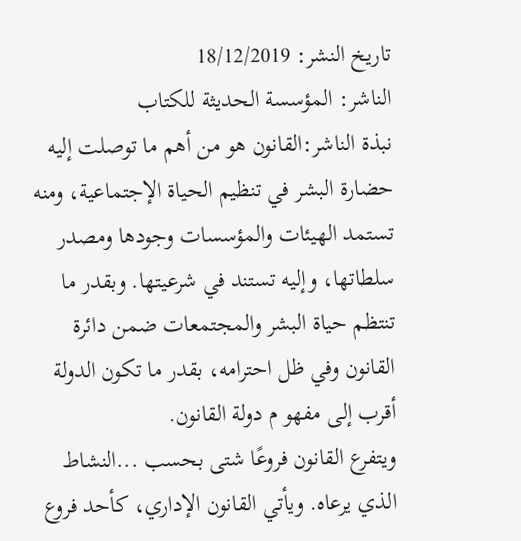تاريخ النشر: 18/12/2019
الناشر: المؤسسة الحديثة للكتاب
نبذة الناشر:القانون هو من أهم ما توصلت إليه حضارة البشر في تنظيم الحياة الإجتماعية، ومنه تستمد الهيئات والمؤسسات وجودها ومصدر سلطاتها، وإليه تستند في شرعيتها. وبقدر ما تنتظم حياة البشر والمجتمعات ضمن دائرة القانون وفي ظل احترامه، بقدر ما تكون الدولة أقرب إلى مفهو م دولة القانون.
ويتفرع القانون فروعًا شتى بحسب ...النشاط الذي يرعاه. ويأتي القانون الإداري، كأحد فروع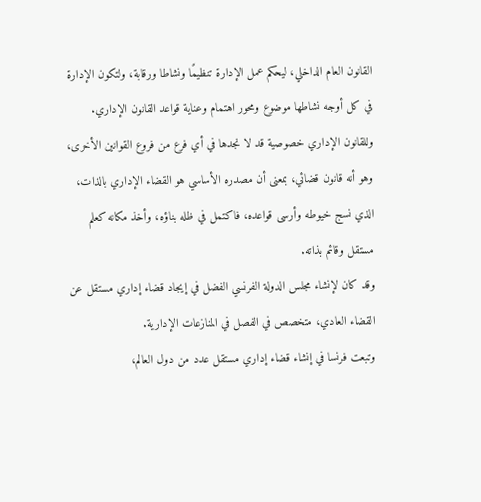القانون العام الداخلي، ليحكم عمل الإدارة تنظيمًا ونشاطا ورقابة، ولتكون الإدارة في كل أوجه نشاطها موضوع ومحور اهتمام وعناية قواعد القانون الإداري.
وللقانون الإداري خصوصية قد لا نجدها في أي فرع من فروع القوانين الأخرى، وهو أنه قانون قضائي، بمعنى أن مصدره الأساسي هو القضاء الإداري بالذات، الذي نسج خيوطه وأرسى قواعده، فاكتمل في ظله بناؤه، وأخذ مكانه كعلم مستقل وقائم بذاته.
وقد كان لإنشاء مجلس الدولة الفرنسي الفضل في إيجاد قضاء إداري مستقل عن القضاء العادي، متخصص في الفصل في المنازعات الإدارية.
وتبعت فرنسا في إنشاء قضاء إداري مستقل عدد من دول العالم،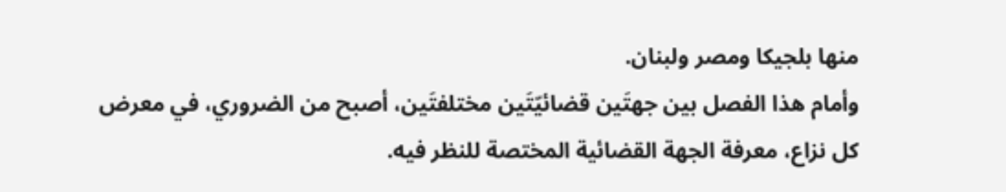منها بلجيكا ومصر ولبنان.
وأمام هذا الفصل بين جهتَين قضائيّتَين مختلفتَين، أصبح من الضروري، في معرض كل نزاع، معرفة الجهة القضائية المختصة للنظر فيه.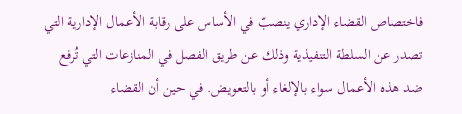فاختصاص القضاء الإداري ينصبّ في الأساس على رقابة الأعمال الإدارية التي تصدر عن السلطة التنفيذية وذلك عن طريق الفصل في المنازعات التي تُرفع ضد هذه الأعمال سواء بالإلغاء أو بالتعويض. في حين أن القضاء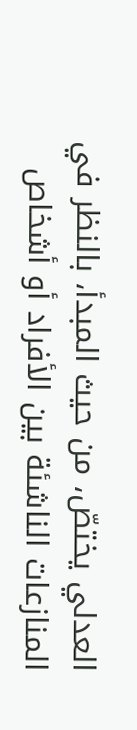العدلي يختصّ، من حيث المبدأ، بالنظر في المنازعات الناشئة بين الأفراد أو أشخاص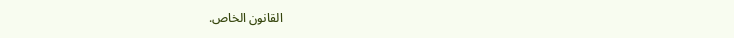القانون الخاص.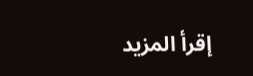إقرأ المزيد